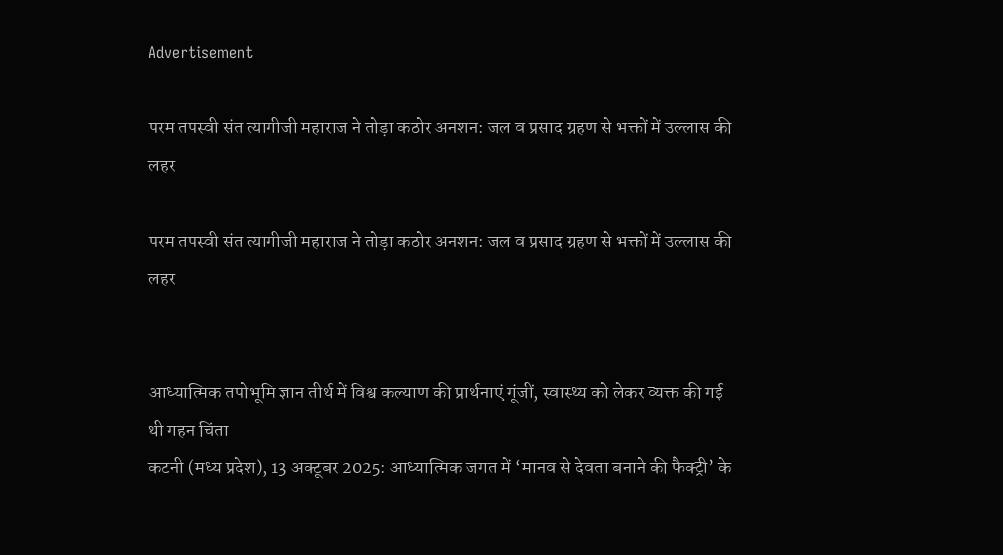Advertisement

परम तपस्वी संत त्यागीजी महाराज ने तोड़ा कठोर अनशन: जल व प्रसाद ग्रहण से भक्तों में उल्लास की लहर

परम तपस्वी संत त्यागीजी महाराज ने तोड़ा कठोर अनशन: जल व प्रसाद ग्रहण से भक्तों में उल्लास की लहर


आध्यात्मिक तपोभूमि ज्ञान तीर्थ में विश्व कल्याण की प्रार्थनाएं गूंजीं, स्वास्थ्य को लेकर व्यक्त की गई थी गहन चिंता
कटनी (मध्य प्रदेश), 13 अक्टूबर 2025: आध्यात्मिक जगत में ‘मानव से देवता बनाने की फैक्ट्री’ के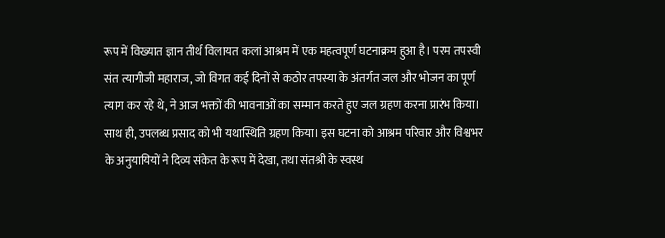रूप में विख्यात ज्ञान तीर्थ विलायत कलां आश्रम में एक महत्वपूर्ण घटनाक्रम हुआ है। परम तपस्वी संत त्यागीजी महाराज, जो विगत कई दिनों से कठोर तपस्या के अंतर्गत जल और भोजन का पूर्ण त्याग कर रहे थे, ने आज भक्तों की भावनाओं का सम्मान करते हुए जल ग्रहण करना प्रारंभ किया। साथ ही, उपलब्ध प्रसाद को भी यथास्थिति ग्रहण किया। इस घटना को आश्रम परिवार और विश्वभर के अनुयायियों ने दिव्य संकेत के रूप में देखा, तथा संतश्री के स्वस्थ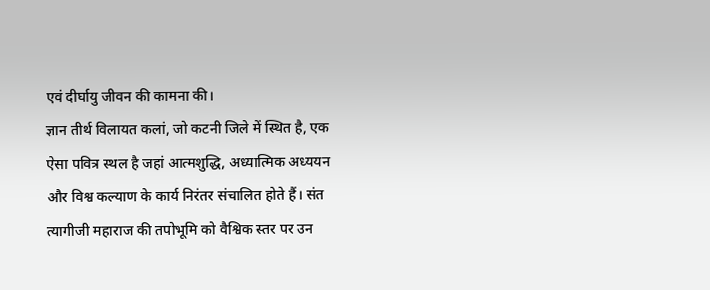एवं दीर्घायु जीवन की कामना की।
ज्ञान तीर्थ विलायत कलां, जो कटनी जिले में स्थित है, एक ऐसा पवित्र स्थल है जहां आत्मशुद्धि, अध्यात्मिक अध्ययन और विश्व कल्याण के कार्य निरंतर संचालित होते हैं। संत त्यागीजी महाराज की तपोभूमि को वैश्विक स्तर पर उन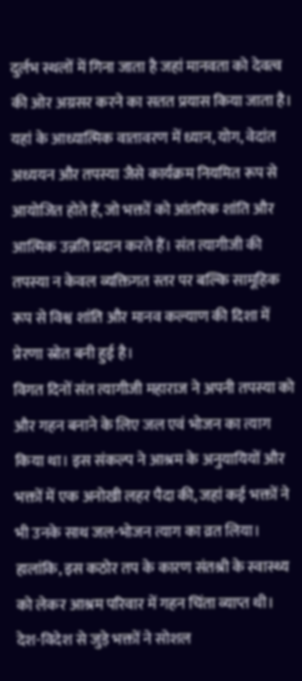दुर्लभ स्थलों में गिना जाता है जहां मानवता को देवत्व की ओर अग्रसर करने का सतत प्रयास किया जाता है। यहां के आध्यात्मिक वातावरण में ध्यान, योग, वेदांत अध्ययन और तपस्या जैसे कार्यक्रम नियमित रूप से आयोजित होते हैं, जो भक्तों को आंतरिक शांति और आत्मिक उन्नति प्रदान करते हैं। संत त्यागीजी की तपस्या न केवल व्यक्तिगत स्तर पर बल्कि सामूहिक रूप से विश्व शांति और मानव कल्याण की दिशा में प्रेरणा स्रोत बनी हुई है।
विगत दिनों संत त्यागीजी महाराज ने अपनी तपस्या को और गहन बनाने के लिए जल एवं भोजन का त्याग किया था। इस संकल्प ने आश्रम के अनुयायियों और भक्तों में एक अनोखी लहर पैदा की, जहां कई भक्तों ने भी उनके साथ जल-भोजन त्याग का व्रत लिया। हालांकि, इस कठोर तप के कारण संतश्री के स्वास्थ्य को लेकर आश्रम परिवार में गहन चिंता व्याप्त थी। देश-विदेश से जुड़े भक्तों ने सोशल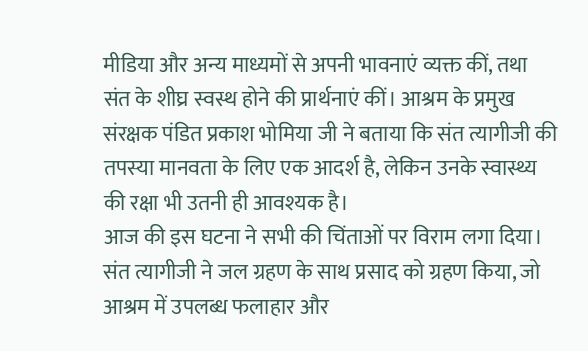मीडिया और अन्य माध्यमों से अपनी भावनाएं व्यक्त कीं, तथा संत के शीघ्र स्वस्थ होने की प्रार्थनाएं कीं। आश्रम के प्रमुख संरक्षक पंडित प्रकाश भोमिया जी ने बताया कि संत त्यागीजी की तपस्या मानवता के लिए एक आदर्श है, लेकिन उनके स्वास्थ्य की रक्षा भी उतनी ही आवश्यक है।
आज की इस घटना ने सभी की चिंताओं पर विराम लगा दिया। संत त्यागीजी ने जल ग्रहण के साथ प्रसाद को ग्रहण किया, जो आश्रम में उपलब्ध फलाहार और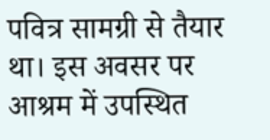पवित्र सामग्री से तैयार था। इस अवसर पर आश्रम में उपस्थित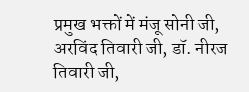प्रमुख भक्तों में मंजू सोनी जी, अरविंद तिवारी जी, डॉ. नीरज तिवारी जी,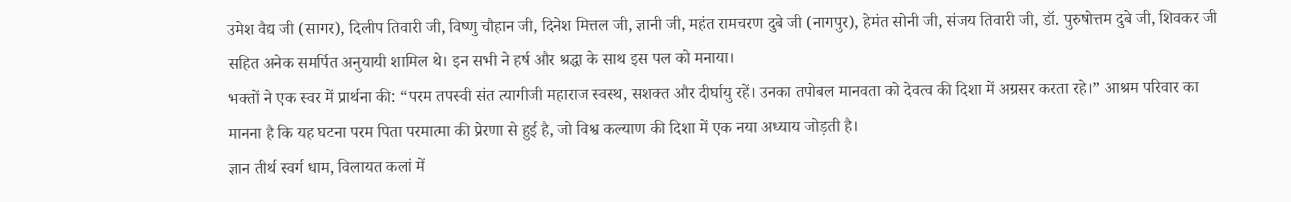उमेश वैद्य जी (सागर), दिलीप तिवारी जी, विष्णु चौहान जी, दिनेश मित्तल जी, ज्ञानी जी, महंत रामचरण दुबे जी (नागपुर), हेमंत सोनी जी, संजय तिवारी जी, डॉ. पुरुषोत्तम दुबे जी, शिवकर जी सहित अनेक समर्पित अनुयायी शामिल थे। इन सभी ने हर्ष और श्रद्धा के साथ इस पल को मनाया।
भक्तों ने एक स्वर में प्रार्थना की: “परम तपस्वी संत त्यागीजी महाराज स्वस्थ, सशक्त और दीर्घायु रहें। उनका तपोबल मानवता को देवत्व की दिशा में अग्रसर करता रहे।” आश्रम परिवार का मानना है कि यह घटना परम पिता परमात्मा की प्रेरणा से हुई है, जो विश्व कल्याण की दिशा में एक नया अध्याय जोड़ती है।
ज्ञान तीर्थ स्वर्ग धाम, विलायत कलां में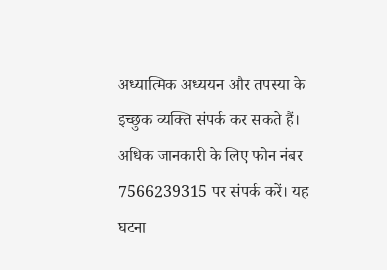अध्यात्मिक अध्ययन और तपस्या के इच्छुक व्यक्ति संपर्क कर सकते हैं। अधिक जानकारी के लिए फोन नंबर 7566239315 पर संपर्क करें। यह घटना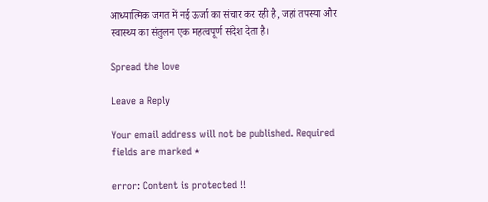आध्यात्मिक जगत में नई ऊर्जा का संचार कर रही है, जहां तपस्या और स्वास्थ्य का संतुलन एक महत्वपूर्ण संदेश देता है।

Spread the love

Leave a Reply

Your email address will not be published. Required fields are marked *

error: Content is protected !!